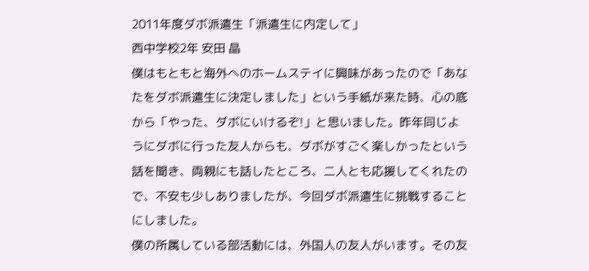2011年度ダボ派遣生「派遣生に内定して」
西中学校2年 安田 晶
僕はもともと海外へのホームステイに興味があったので「あなたをダボ派遣生に決定しました」という手紙が来た時、心の底から「やった、ダボにいけるぞ!」と思いました。昨年同じようにダボに行った友人からも、ダボがすごく楽しかったという話を聞き、両親にも話したところ、二人とも応援してくれたので、不安も少しありましたが、今回ダボ派遣生に挑戦することにしました。
僕の所属している部活動には、外国人の友人がいます。その友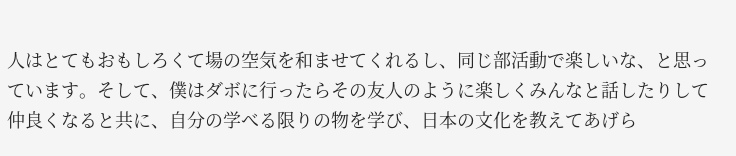人はとてもおもしろくて場の空気を和ませてくれるし、同じ部活動で楽しいな、と思っています。そして、僕はダボに行ったらその友人のように楽しくみんなと話したりして仲良くなると共に、自分の学べる限りの物を学び、日本の文化を教えてあげら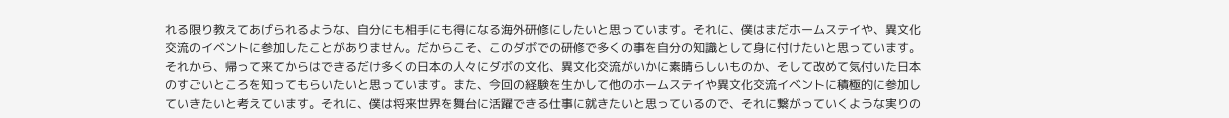れる限り教えてあげられるような、自分にも相手にも得になる海外研修にしたいと思っています。それに、僕はまだホームステイや、異文化交流のイベントに参加したことがありません。だからこそ、このダボでの研修で多くの事を自分の知識として身に付けたいと思っています。
それから、帰って来てからはできるだけ多くの日本の人々にダボの文化、異文化交流がいかに素晴らしいものか、そして改めて気付いた日本のすごいところを知ってもらいたいと思っています。また、今回の経験を生かして他のホームステイや異文化交流イベントに積極的に参加していきたいと考えています。それに、僕は将来世界を舞台に活躍できる仕事に就きたいと思っているので、それに繋がっていくような実りの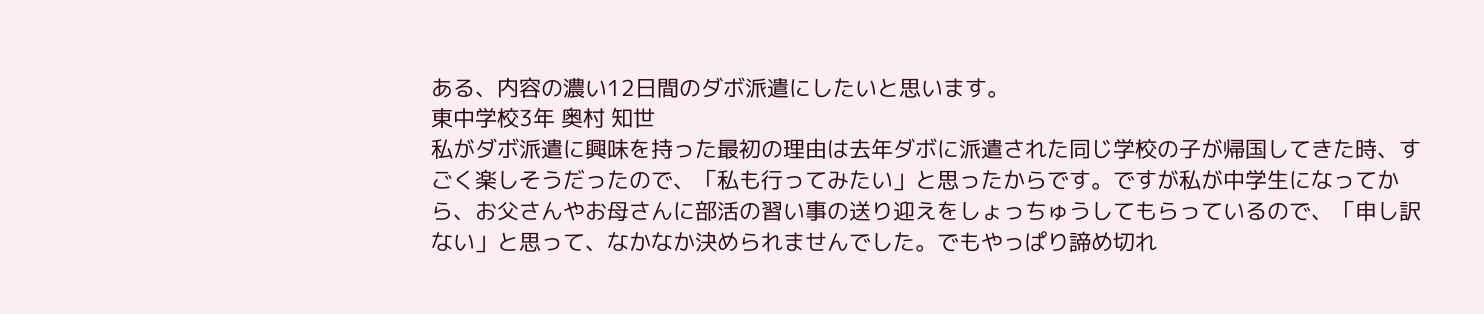ある、内容の濃い12日間のダボ派遣にしたいと思います。
東中学校3年 奥村 知世
私がダボ派遣に興味を持った最初の理由は去年ダボに派遣された同じ学校の子が帰国してきた時、すごく楽しそうだったので、「私も行ってみたい」と思ったからです。ですが私が中学生になってから、お父さんやお母さんに部活の習い事の送り迎えをしょっちゅうしてもらっているので、「申し訳ない」と思って、なかなか決められませんでした。でもやっぱり諦め切れ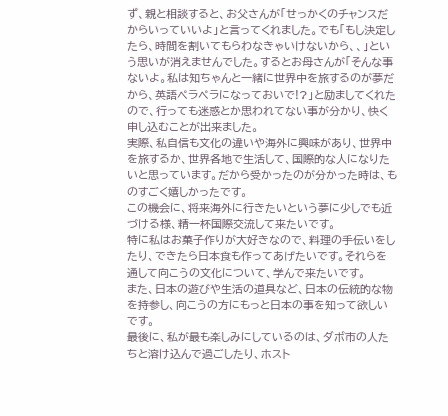ず、親と相談すると、お父さんが「せっかくのチャンスだからいっていいよ」と言ってくれました。でも「もし決定したら、時間を割いてもらわなきゃいけないから、、」という思いが消えませんでした。するとお母さんが「そんな事ないよ。私は知ちゃんと一緒に世界中を旅するのが夢だから、英語ペラペラになっておいで!?」と励ましてくれたので、行っても迷惑とか思われてない事が分かり、快く申し込むことが出来ました。
実際、私自信も文化の違いや海外に興味があり、世界中を旅するか、世界各地で生活して、国際的な人になりたいと思っています。だから受かったのが分かった時は、ものすごく嬉しかったです。
この機会に、将来海外に行きたいという夢に少しでも近づける様、精一杯国際交流して来たいです。
特に私はお菓子作りが大好きなので、料理の手伝いをしたり、できたら日本食も作ってあげたいです。それらを通して向こうの文化について、学んで来たいです。
また、日本の遊びや生活の道具など、日本の伝統的な物を持参し、向こうの方にもっと日本の事を知って欲しいです。
最後に、私が最も楽しみにしているのは、ダボ市の人たちと溶け込んで過ごしたり、ホスト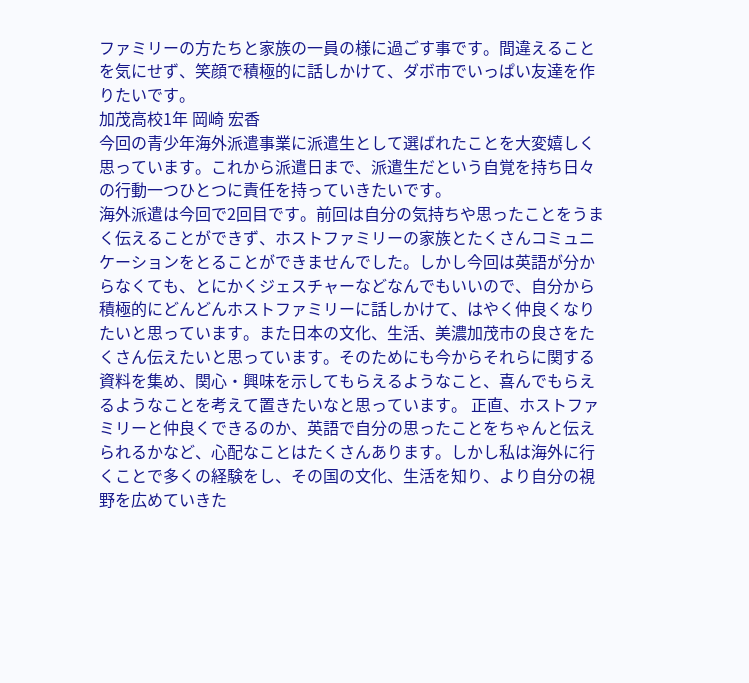ファミリーの方たちと家族の一員の様に過ごす事です。間違えることを気にせず、笑顔で積極的に話しかけて、ダボ市でいっぱい友達を作りたいです。
加茂高校1年 岡崎 宏香
今回の青少年海外派遣事業に派遣生として選ばれたことを大変嬉しく思っています。これから派遣日まで、派遣生だという自覚を持ち日々の行動一つひとつに責任を持っていきたいです。
海外派遣は今回で2回目です。前回は自分の気持ちや思ったことをうまく伝えることができず、ホストファミリーの家族とたくさんコミュニケーションをとることができませんでした。しかし今回は英語が分からなくても、とにかくジェスチャーなどなんでもいいので、自分から積極的にどんどんホストファミリーに話しかけて、はやく仲良くなりたいと思っています。また日本の文化、生活、美濃加茂市の良さをたくさん伝えたいと思っています。そのためにも今からそれらに関する資料を集め、関心・興味を示してもらえるようなこと、喜んでもらえるようなことを考えて置きたいなと思っています。 正直、ホストファミリーと仲良くできるのか、英語で自分の思ったことをちゃんと伝えられるかなど、心配なことはたくさんあります。しかし私は海外に行くことで多くの経験をし、その国の文化、生活を知り、より自分の視野を広めていきた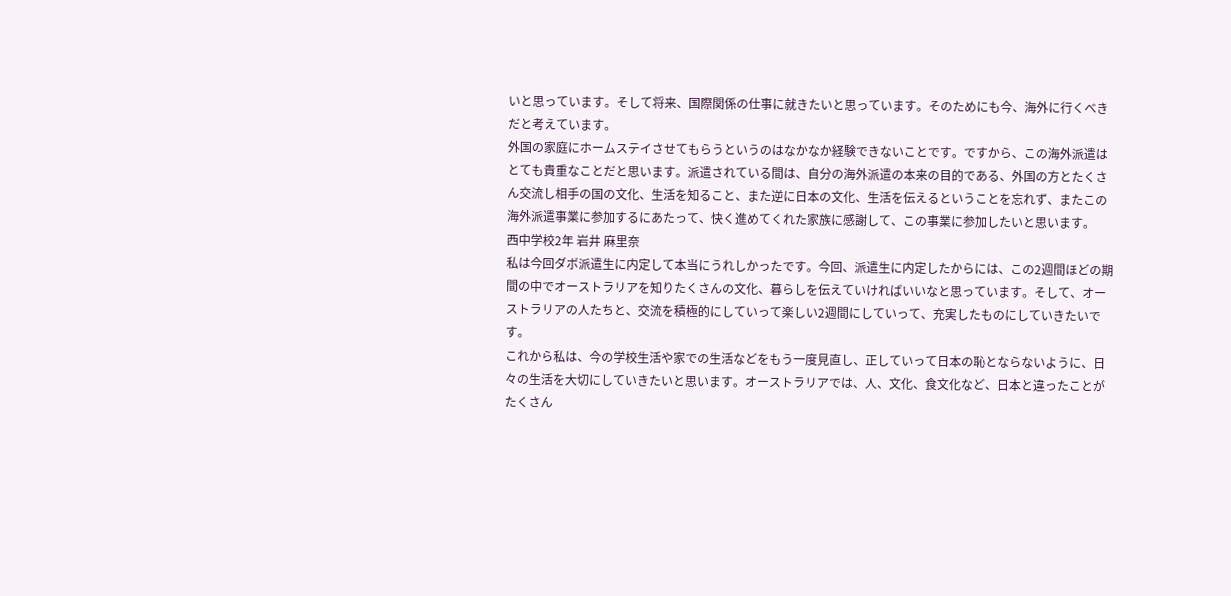いと思っています。そして将来、国際関係の仕事に就きたいと思っています。そのためにも今、海外に行くべきだと考えています。
外国の家庭にホームステイさせてもらうというのはなかなか経験できないことです。ですから、この海外派遣はとても貴重なことだと思います。派遣されている間は、自分の海外派遣の本来の目的である、外国の方とたくさん交流し相手の国の文化、生活を知ること、また逆に日本の文化、生活を伝えるということを忘れず、またこの海外派遣事業に参加するにあたって、快く進めてくれた家族に感謝して、この事業に参加したいと思います。
西中学校2年 岩井 麻里奈
私は今回ダボ派遣生に内定して本当にうれしかったです。今回、派遣生に内定したからには、この2週間ほどの期間の中でオーストラリアを知りたくさんの文化、暮らしを伝えていければいいなと思っています。そして、オーストラリアの人たちと、交流を積極的にしていって楽しい2週間にしていって、充実したものにしていきたいです。
これから私は、今の学校生活や家での生活などをもう一度見直し、正していって日本の恥とならないように、日々の生活を大切にしていきたいと思います。オーストラリアでは、人、文化、食文化など、日本と違ったことがたくさん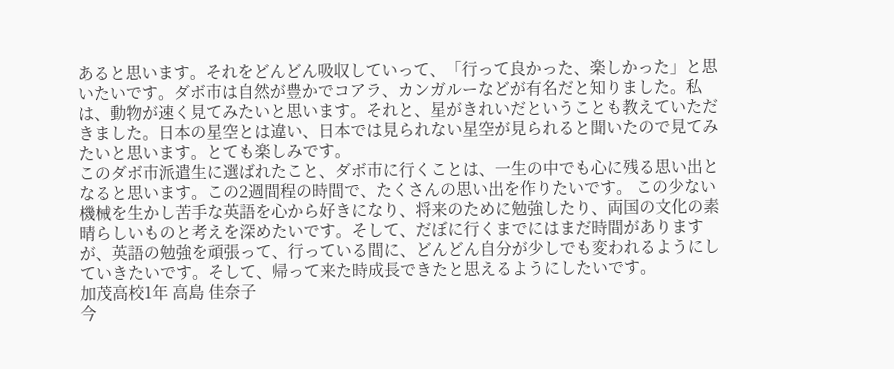あると思います。それをどんどん吸収していって、「行って良かった、楽しかった」と思いたいです。ダボ市は自然が豊かでコアラ、カンガルーなどが有名だと知りました。私は、動物が速く見てみたいと思います。それと、星がきれいだということも教えていただきました。日本の星空とは違い、日本では見られない星空が見られると聞いたので見てみたいと思います。とても楽しみです。
このダボ市派遣生に選ばれたこと、ダボ市に行くことは、一生の中でも心に残る思い出となると思います。この2週間程の時間で、たくさんの思い出を作りたいです。 この少ない機械を生かし苦手な英語を心から好きになり、将来のために勉強したり、両国の文化の素晴らしいものと考えを深めたいです。そして、だぼに行くまでにはまだ時間がありますが、英語の勉強を頑張って、行っている間に、どんどん自分が少しでも変われるようにしていきたいです。そして、帰って来た時成長できたと思えるようにしたいです。
加茂高校1年 高島 佳奈子
今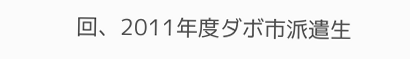回、2011年度ダボ市派遣生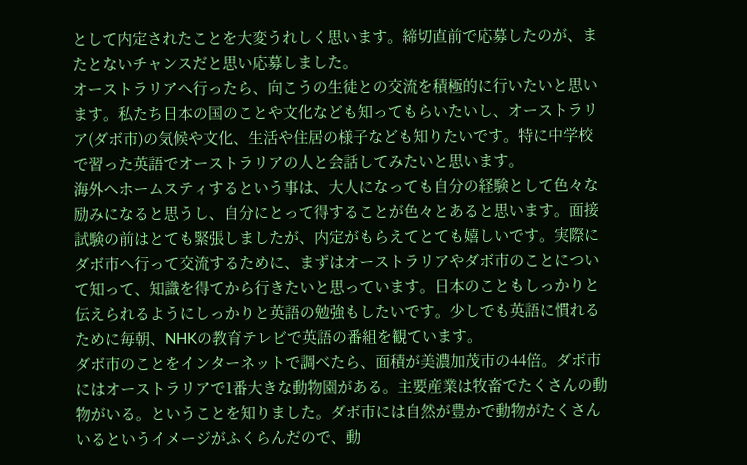として内定されたことを大変うれしく思います。締切直前で応募したのが、またとないチャンスだと思い応募しました。
オーストラリアへ行ったら、向こうの生徒との交流を積極的に行いたいと思います。私たち日本の国のことや文化なども知ってもらいたいし、オーストラリア(ダボ市)の気候や文化、生活や住居の様子なども知りたいです。特に中学校で習った英語でオーストラリアの人と会話してみたいと思います。
海外へホームスティするという事は、大人になっても自分の経験として色々な励みになると思うし、自分にとって得することが色々とあると思います。面接試験の前はとても緊張しましたが、内定がもらえてとても嬉しいです。実際にダボ市へ行って交流するために、まずはオーストラリアやダボ市のことについて知って、知識を得てから行きたいと思っています。日本のこともしっかりと伝えられるようにしっかりと英語の勉強もしたいです。少しでも英語に慣れるために毎朝、NHKの教育テレビで英語の番組を観ています。
ダボ市のことをインターネットで調べたら、面積が美濃加茂市の44倍。ダボ市にはオーストラリアで1番大きな動物園がある。主要産業は牧畜でたくさんの動物がいる。ということを知りました。ダボ市には自然が豊かで動物がたくさんいるというイメージがふくらんだので、動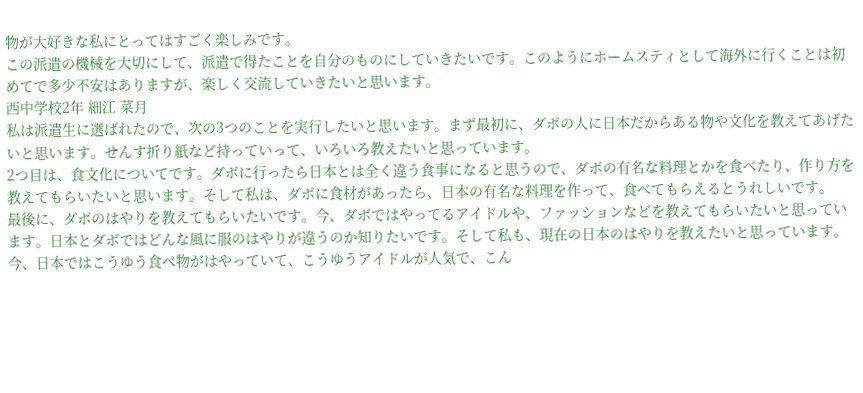物が大好きな私にとってはすごく楽しみです。
この派遣の機械を大切にして、派遣で得たことを自分のものにしていきたいです。このようにホームスティとして海外に行くことは初めてで多少不安はありますが、楽しく交流していきたいと思います。
西中学校2年 細江 菜月
私は派遣生に選ばれたので、次の3つのことを実行したいと思います。まず最初に、ダボの人に日本だからある物や文化を教えてあげたいと思います。せんす折り紙など持っていって、いろいろ教えたいと思っています。
2つ目は、食文化についてです。ダボに行ったら日本とは全く違う食事になると思うので、ダボの有名な料理とかを食べたり、作り方を教えてもらいたいと思います。そして私は、ダボに食材があったら、日本の有名な料理を作って、食べてもらえるとうれしいです。
最後に、ダボのはやりを教えてもらいたいです。今、ダボではやってるアイドルや、ファッションなどを教えてもらいたいと思っています。日本とダボではどんな風に服のはやりが違うのか知りたいです。そして私も、現在の日本のはやりを教えたいと思っています。今、日本ではこうゆう食べ物がはやっていて、こうゆうアイドルが人気で、こん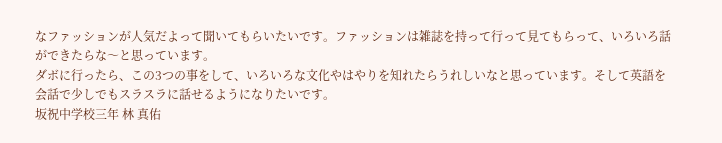なファッションが人気だよって聞いてもらいたいです。ファッションは雑誌を持って行って見てもらって、いろいろ話ができたらな〜と思っています。
ダボに行ったら、この3つの事をして、いろいろな文化やはやりを知れたらうれしいなと思っています。そして英語を会話で少しでもスラスラに話せるようになりたいです。
坂祝中学校三年 林 真佑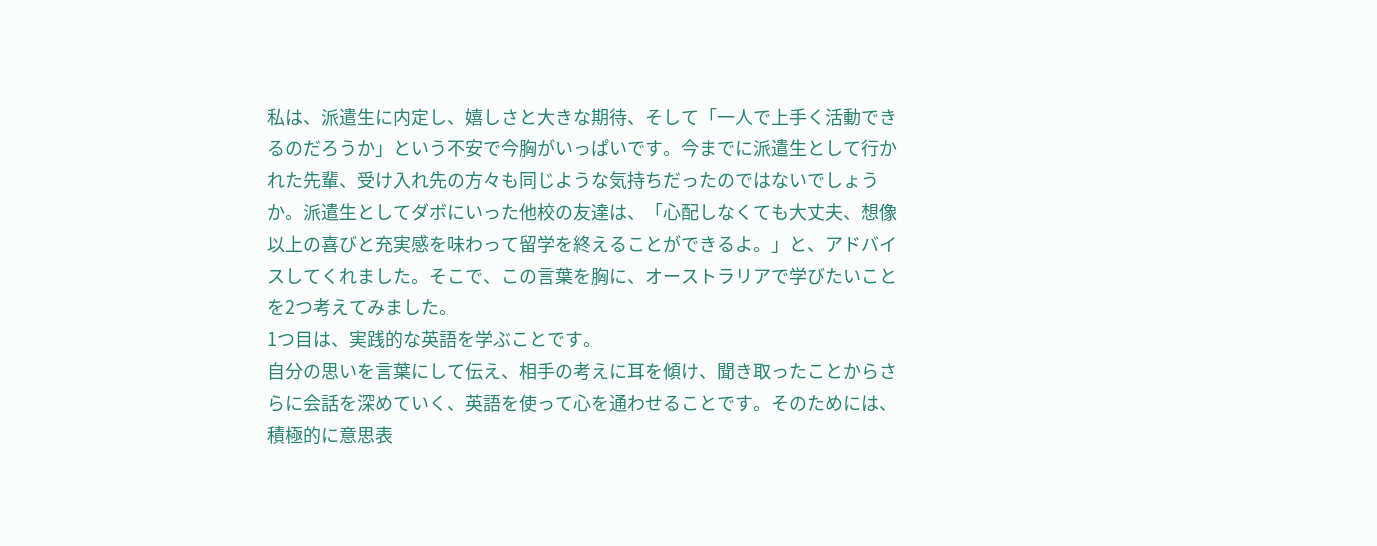私は、派遣生に内定し、嬉しさと大きな期待、そして「一人で上手く活動できるのだろうか」という不安で今胸がいっぱいです。今までに派遣生として行かれた先輩、受け入れ先の方々も同じような気持ちだったのではないでしょうか。派遣生としてダボにいった他校の友達は、「心配しなくても大丈夫、想像以上の喜びと充実感を味わって留学を終えることができるよ。」と、アドバイスしてくれました。そこで、この言葉を胸に、オーストラリアで学びたいことを2つ考えてみました。
1つ目は、実践的な英語を学ぶことです。
自分の思いを言葉にして伝え、相手の考えに耳を傾け、聞き取ったことからさらに会話を深めていく、英語を使って心を通わせることです。そのためには、積極的に意思表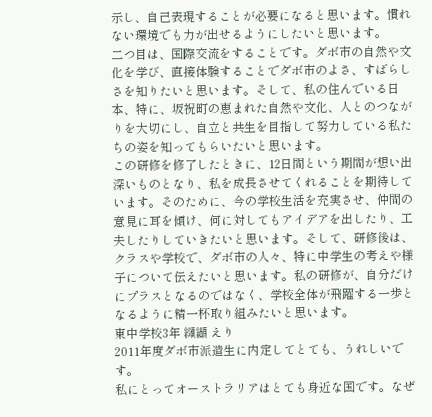示し、自己表現することが必要になると思います。慣れない環境でも力が出せるようにしたいと思います。
二つ目は、国際交流をすることです。ダボ市の自然や文化を学び、直接体験することでダボ市のよさ、すばらしさを知りたいと思います。そして、私の住んでいる日本、特に、坂祝町の恵まれた自然や文化、人とのつながりを大切にし、自立と共生を目指して努力している私たちの姿を知ってもらいたいと思います。
この研修を修了したときに、12日間という期間が想い出深いものとなり、私を成長させてくれることを期待しています。そのために、今の学校生活を充実させ、仲間の意見に耳を傾け、何に対してもアイデアを出したり、工夫したりしていきたいと思います。そして、研修後は、クラスや学校で、ダボ市の人々、特に中学生の考えや様子について伝えたいと思います。私の研修が、自分だけにプラスとなるのではなく、学校全体が飛躍する一歩となるように精一杯取り組みたいと思います。
東中学校3年 纐纈 えり
2011年度ダボ市派遣生に内定してとても、うれしいです。
私にとってオーストラリアはとても身近な国です。なぜ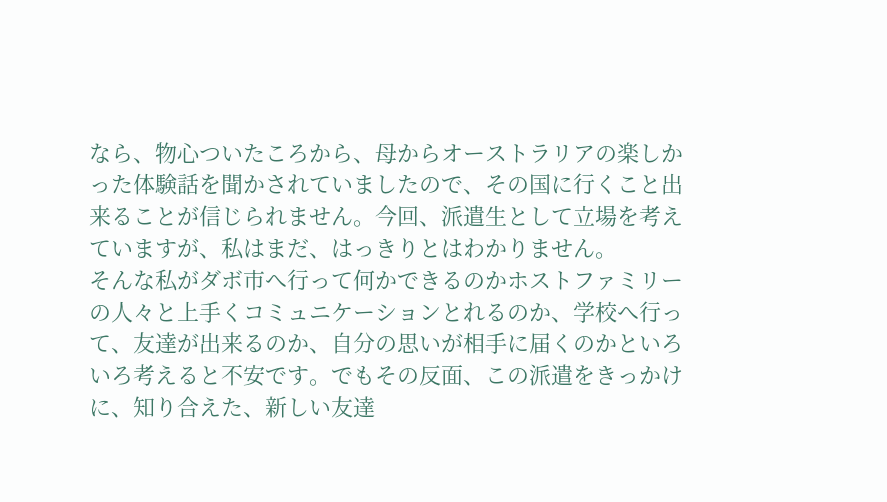なら、物心ついたころから、母からオーストラリアの楽しかった体験話を聞かされていましたので、その国に行くこと出来ることが信じられません。今回、派遣生として立場を考えていますが、私はまだ、はっきりとはわかりません。
そんな私がダボ市へ行って何かできるのかホストファミリーの人々と上手くコミュニケーションとれるのか、学校へ行って、友達が出来るのか、自分の思いが相手に届くのかといろいろ考えると不安です。でもその反面、この派遣をきっかけに、知り合えた、新しい友達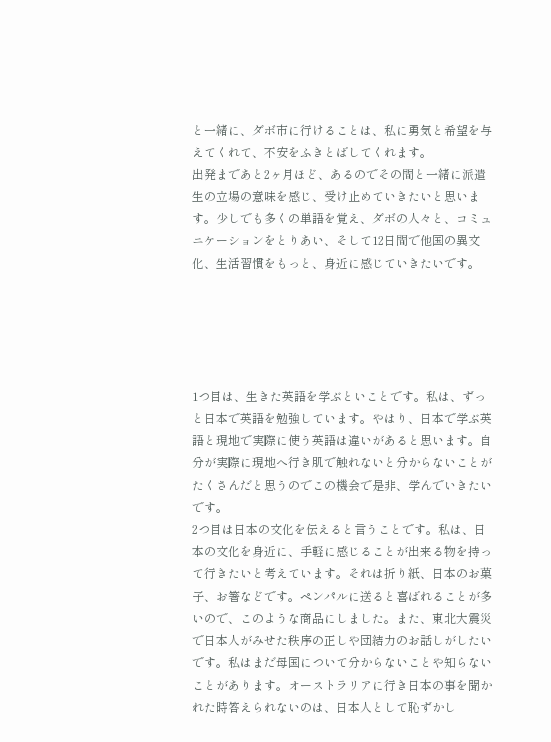と一緒に、ダボ市に行けることは、私に勇気と希望を与えてくれて、不安をふきとばしてくれます。
出発まであと2ヶ月ほど、あるのでその間と一緒に派遣生の立場の意味を感じ、受け止めていきたいと思います。少しでも多くの単語を覚え、ダボの人々と、コミュニケーションをとりあい、そして12日間で他国の異文化、生活習慣をもっと、身近に感じていきたいです。





1つ目は、生きた英語を学ぶといことです。私は、ずっと日本で英語を勉強しています。やはり、日本で学ぶ英語と現地で実際に使う英語は違いがあると思います。自分が実際に現地へ行き肌で触れないと分からないことがたくさんだと思うのでこの機会で是非、学んでいきたいです。
2つ目は日本の文化を伝えると言うことです。私は、日本の文化を身近に、手軽に感じることが出来る物を持って行きたいと考えています。それは折り紙、日本のお菓子、お箸などです。ペンパルに送ると喜ばれることが多いので、このような商品にしました。また、東北大震災で日本人がみせた秩序の正しや団結力のお話しがしたいです。私はまだ母国について分からないことや知らないことがあります。オーストラリアに行き日本の事を聞かれた時答えられないのは、日本人として恥ずかし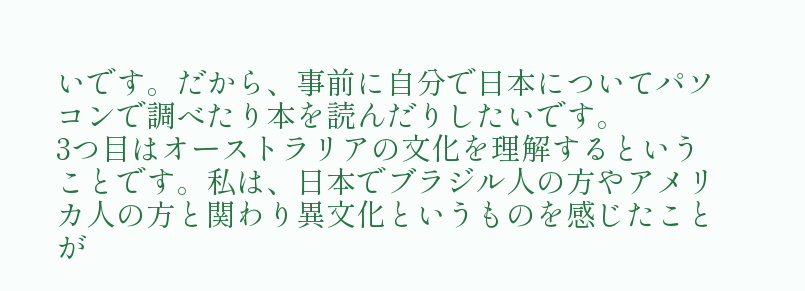いです。だから、事前に自分で日本についてパソコンで調べたり本を読んだりしたいです。
3つ目はオーストラリアの文化を理解するということです。私は、日本でブラジル人の方やアメリカ人の方と関わり異文化というものを感じたことが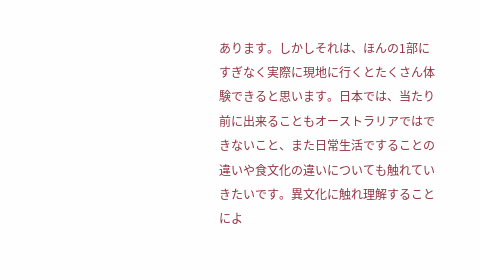あります。しかしそれは、ほんの1部にすぎなく実際に現地に行くとたくさん体験できると思います。日本では、当たり前に出来ることもオーストラリアではできないこと、また日常生活ですることの違いや食文化の違いについても触れていきたいです。異文化に触れ理解することによ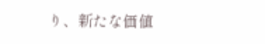り、新たな価値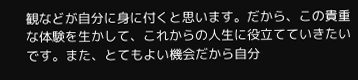観などが自分に身に付くと思います。だから、この貴重な体験を生かして、これからの人生に役立てていきたいです。また、とてもよい機会だから自分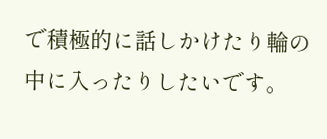で積極的に話しかけたり輪の中に入ったりしたいです。